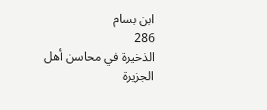ابن بسام
286
الذخيرة في محاسن أهل الجزيرة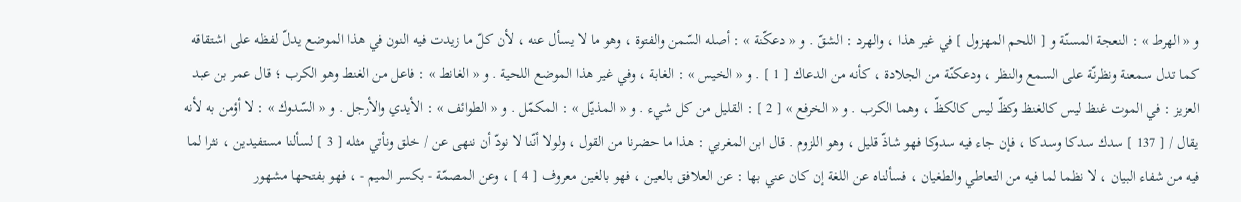و « الهرط » : النعجة المسنّة و [ اللحم المهزول ] في غير هذا ، والهرد : الشقّ . و « دعكّنة » : أصله السّمن والفتوة ، وهو ما لا يسأل عنه ، لأن كلّ ما زيدت فيه النون في هذا الموضع يدلّ لفظه على اشتقاقه كما تدل سمعنة ونظرنّة على السمع والنظر ، ودعكنّة من الجلادة ، كأنه من الدعاك [ 1 ] . و « الخيس » : الغابة ، وفي غير هذا الموضع اللحية . و « الغانط » : فاعل من الغنط وهو الكرب ؛ قال عمر بن عبد العزيز : في الموت غنظ ليس كالغنظ وكظّ ليس كالكظّ ، وهما الكرب . و « الخرفع » [ 2 ] : القليل من كل شيء . و « المذيّل » : المكمّل . و « الطوائف » : الأيدي والأرجل . و « السّدوك » : لا أؤمن به لأنه يقال / [ 137 ] سدك سدكا وسدكا ، فإن جاء فيه سدوكا فهو شاذّ قليل ، وهو اللزوم . قال ابن المغربي : هذا ما حضرنا من القول ، ولولا أنّنا لا نودّ أن ننهى عن / خلق ونأتي مثله [ 3 ] لسألنا مستفيدين ، نثرا لما فيه من شفاء البيان ، لا نظما لما فيه من التعاطي والطغيان ، فسألناه عن اللغة إن كان عني بها : عن العلافق بالعين ، فهو بالغين معروف [ 4 ] ، وعن المصمّة - بكسر الميم - ، فهو بفتحها مشهور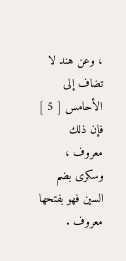، وعن هند لا تضاف إلى الأحامس [ 5 ] فإن ذلك معروف ، وسكرى بضم السين فهو بفتحها معروف .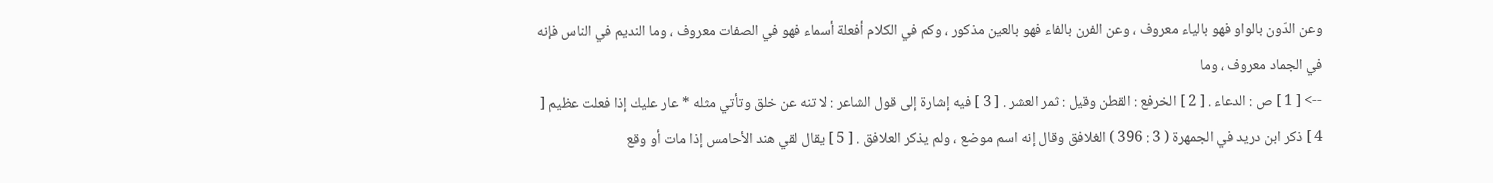وعن الدّون بالواو فهو بالياء معروف ، وعن الفرن بالفاء فهو بالعين مذكور ، وكم في الكلام أفعلة أسماء فهو في الصفات معروف ، وما النديم في الناس فإنه في الجماد معروف ، وما
--> [ 1 ] ص : الدعاء . [ 2 ] الخرفع : القطن وقيل : ثمر العشر . [ 3 ] فيه إشارة إلى قول الشاعر : لا تنه عن خلق وتأتي مثله * عار عليك إذا فعلت عظيم [ 4 ] ذكر ابن دريد في الجمهرة ( 3 : 396 ) الغلافق وقال إنه اسم موضع ، ولم يذكر العلافق . [ 5 ] يقال لقي هند الأحامس إذا مات أو وقع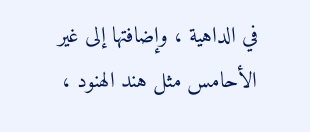في الداهية ، وإضافتها إلى غير الأحامس مثل هند الهنود ،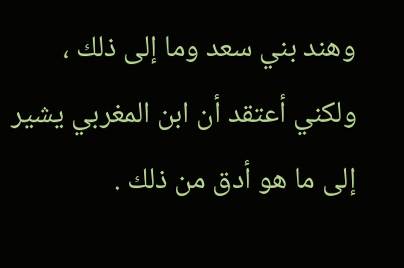وهند بني سعد وما إلى ذلك ، ولكني أعتقد أن ابن المغربي يشير إلى ما هو أدق من ذلك .